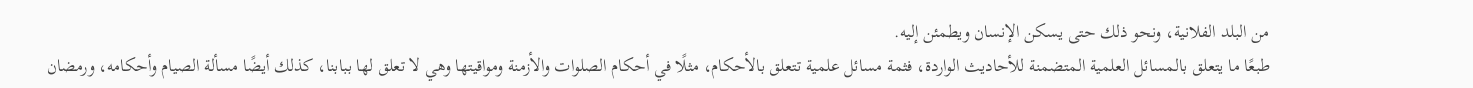من البلد الفلانية، ونحو ذلك حتى يسكن الإنسان ويطمئن إليه.
طبعًا ما يتعلق بالمسائل العلمية المتضمنة للأحاديث الواردة، فثمة مسائل علمية تتعلق بالأحكام، مثلًا في أحكام الصلوات والأزمنة ومواقيتها وهي لا تعلق لها ببابنا، كذلك أيضًا مسألة الصيام وأحكامه، ورمضان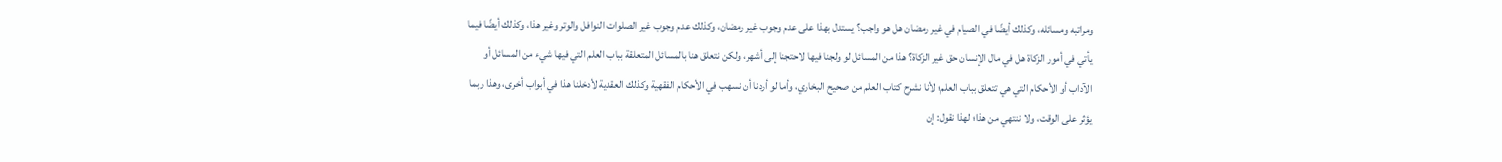ومراتبه ومسائله، وكذلك أيضًا في الصيام في غير رمضان هل هو واجب؟ يستدل بهذا على عدم وجوب غير رمضان، وكذلك عدم وجوب غير الصلوات النوافل والوتر وغير هذا، وكذلك أيضًا فيما يأتي في أمور الزكاة هل في مال الإنسان حق غير الزكاة؟ هذا من المسائل لو ولجنا فيها لاحتجنا إلى أشهر، ولكن نتعلق هنا بالمسائل المتعلقة بباب العلم التي فيها شيء من المسائل أو الآداب أو الأحكام التي هي تتعلق بباب العلم؛ لأنا نشرح كتاب العلم من صحيح البخاري، وأما لو أردنا أن نسهب في الأحكام الفقهية وكذلك العقدية لأدخلنا هذا في أبواب أخرى، وهذا ربما يؤثر على الوقت، ولا ننتهي من هذا؛ لهذا نقول: إن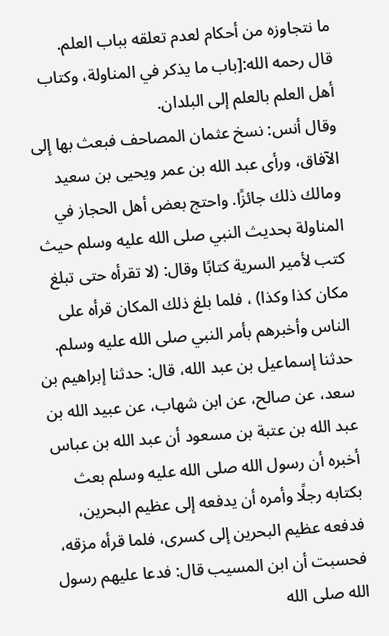ما نتجاوزه من أحكام لعدم تعلقه بباب العلم.
قال رحمه الله:[باب ما يذكر في المناولة، وكتاب أهل العلم بالعلم إلى البلدان.
وقال أنس: نسخ عثمان المصاحف فبعث بها إلى الآفاق، ورأى عبد الله بن عمر ويحيى بن سعيد ومالك ذلك جائزًا. واحتج بعض أهل الحجاز في المناولة بحديث النبي صلى الله عليه وسلم حيث كتب لأمير السرية كتابًا وقال: (لا تقرأه حتى تبلغ مكان كذا وكذا) ، فلما بلغ ذلك المكان قرأه على الناس وأخبرهم بأمر النبي صلى الله عليه وسلم.
حدثنا إسماعيل بن عبد الله، قال: حدثنا إبراهيم بن سعد، عن صالح، عن ابن شهاب، عن عبيد الله بن عبد الله بن عتبة بن مسعود أن عبد الله بن عباس أخبره أن رسول الله صلى الله عليه وسلم بعث بكتابه رجلًا وأمره أن يدفعه إلى عظيم البحرين، فدفعه عظيم البحرين إلى كسرى، فلما قرأه مزقه، فحسبت أن ابن المسيب قال: فدعا عليهم رسول الله صلى الله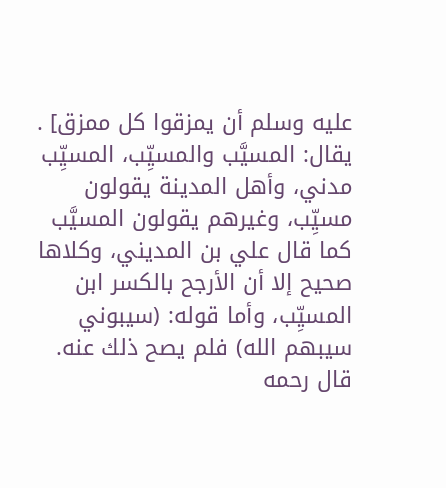عليه وسلم أن يمزقوا كل ممزق] .
يقال: المسيَّب والمسيِّب، المسيِّب مدني، وأهل المدينة يقولون مسيِّب، وغيرهم يقولون المسيَّب كما قال علي بن المديني، وكلاها صحيح إلا أن الأرجح بالكسر ابن المسيِّب، وأما قوله: (سيبوني سيبهم الله) فلم يصح ذلك عنه.
قال رحمه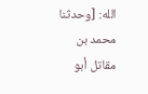الله: [وحدثنا محمد بن مقاتل أبو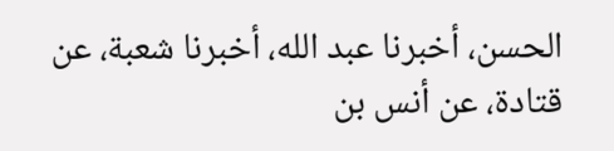الحسن، أخبرنا عبد الله، أخبرنا شعبة، عن قتادة، عن أنس بن